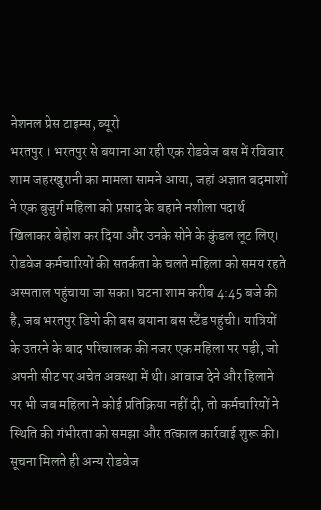नेशनल प्रेस टाइम्स, ब्यूरो
भरतपुर । भरतपुर से बयाना आ रही एक रोडवेज बस में रविवार शाम जहरखुरानी का मामला सामने आया, जहां अज्ञात बदमाशों ने एक बुजुर्ग महिला को प्रसाद के बहाने नशीला पदार्थ खिलाकर बेहोश कर दिया और उनके सोने के कुंडल लूट लिए। रोडवेज कर्मचारियों की सतर्कता के चलते महिला को समय रहते अस्पताल पहुंचाया जा सका। घटना शाम करीब 4:45 बजे की है, जब भरतपुर डिपो की बस बयाना बस स्टैंड पहुंची। यात्रियों के उतरने के बाद परिचालक की नजर एक महिला पर पड़ी, जो अपनी सीट पर अचेत अवस्था में थी। आवाज देने और हिलाने पर भी जब महिला ने कोई प्रतिक्रिया नहीं दी, तो कर्मचारियों ने स्थिति की गंभीरता को समझा और तत्काल कार्रवाई शुरू की। सूचना मिलते ही अन्य रोडवेज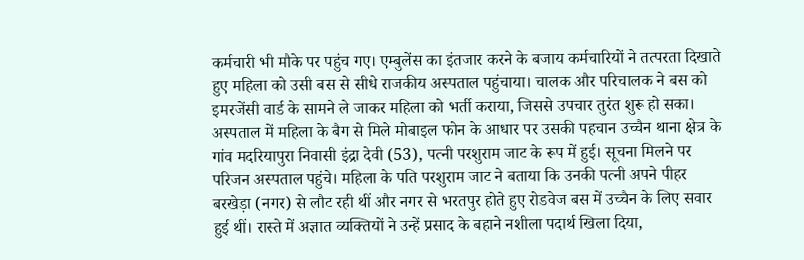कर्मचारी भी मौके पर पहुंच गए। एम्बुलेंस का इंतजार करने के बजाय कर्मचारियों ने तत्परता दिखाते हुए महिला को उसी बस से सीधे राजकीय अस्पताल पहुंचाया। चालक और परिचालक ने बस को इमरजेंसी वार्ड के सामने ले जाकर महिला को भर्ती कराया, जिससे उपचार तुरंत शुरू हो सका। अस्पताल में महिला के बैग से मिले मोबाइल फोन के आधार पर उसकी पहचान उच्चैन थाना क्षेत्र के गांव मदरियापुरा निवासी इंद्रा देवी (53), पत्नी परशुराम जाट के रूप में हुई। सूचना मिलने पर परिजन अस्पताल पहुंचे। महिला के पति परशुराम जाट ने बताया कि उनकी पत्नी अपने पीहर बरखेड़ा (नगर) से लौट रही थीं और नगर से भरतपुर होते हुए रोडवेज बस में उच्चैन के लिए सवार हुई थीं। रास्ते में अज्ञात व्यक्तियों ने उन्हें प्रसाद के बहाने नशीला पदार्थ खिला दिया,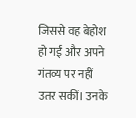जिससे वह बेहोश हो गईं और अपने गंतव्य पर नहीं उतर सकीं। उनके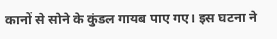कानों से सोने के कुंडल गायब पाए गए। इस घटना ने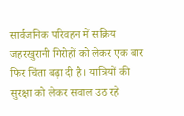सार्वजनिक परिवहन में सक्रिय जहरखुरानी गिरोहों को लेकर एक बार फिर चिंता बढ़ा दी है। यात्रियों की सुरक्षा को लेकर सवाल उठ रहे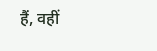हैं, वहीं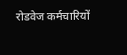रोडवेज कर्मचारियों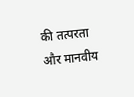की तत्परता और मानवीय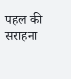पहल की सराहना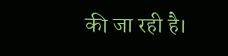की जा रही है।